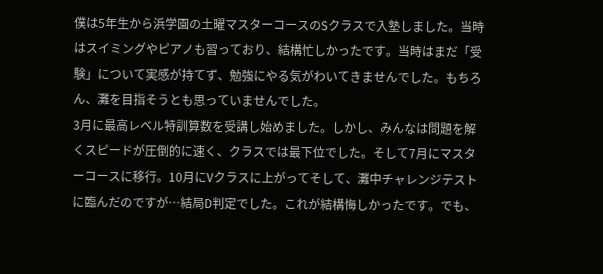僕は5年生から浜学園の土曜マスターコースのSクラスで入塾しました。当時はスイミングやピアノも習っており、結構忙しかったです。当時はまだ「受験」について実感が持てず、勉強にやる気がわいてきませんでした。もちろん、灘を目指そうとも思っていませんでした。
3月に最高レベル特訓算数を受講し始めました。しかし、みんなは問題を解くスピードが圧倒的に速く、クラスでは最下位でした。そして7月にマスターコースに移行。10月にVクラスに上がってそして、灘中チャレンジテストに臨んだのですが…結局D判定でした。これが結構悔しかったです。でも、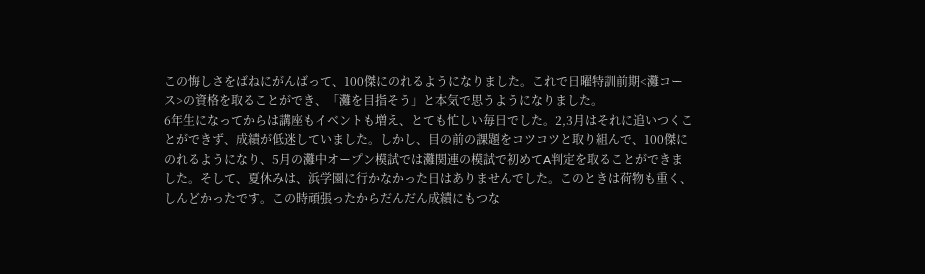この悔しさをばねにがんばって、100傑にのれるようになりました。これで日曜特訓前期<灘コース>の資格を取ることができ、「灘を目指そう」と本気で思うようになりました。
6年生になってからは講座もイベントも増え、とても忙しい毎日でした。2,3月はそれに追いつくことができず、成績が低迷していました。しかし、目の前の課題をコツコツと取り組んで、100傑にのれるようになり、5月の灘中オープン模試では灘関連の模試で初めてA判定を取ることができました。そして、夏休みは、浜学園に行かなかった日はありませんでした。このときは荷物も重く、しんどかったです。この時頑張ったからだんだん成績にもつな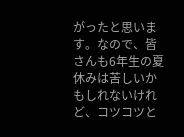がったと思います。なので、皆さんも6年生の夏休みは苦しいかもしれないけれど、コツコツと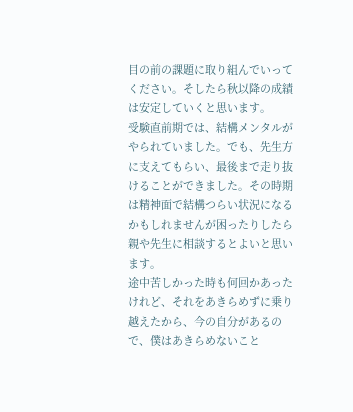目の前の課題に取り組んでいってください。そしたら秋以降の成績は安定していくと思います。
受験直前期では、結構メンタルがやられていました。でも、先生方に支えてもらい、最後まで走り抜けることができました。その時期は精神面で結構つらい状況になるかもしれませんが困ったりしたら親や先生に相談するとよいと思います。
途中苦しかった時も何回かあったけれど、それをあきらめずに乗り越えたから、今の自分があるので、僕はあきらめないこと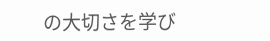の大切さを学び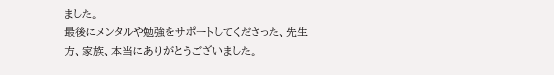ました。
最後にメンタルや勉強をサポートしてくださった、先生方、家族、本当にありがとうございました。